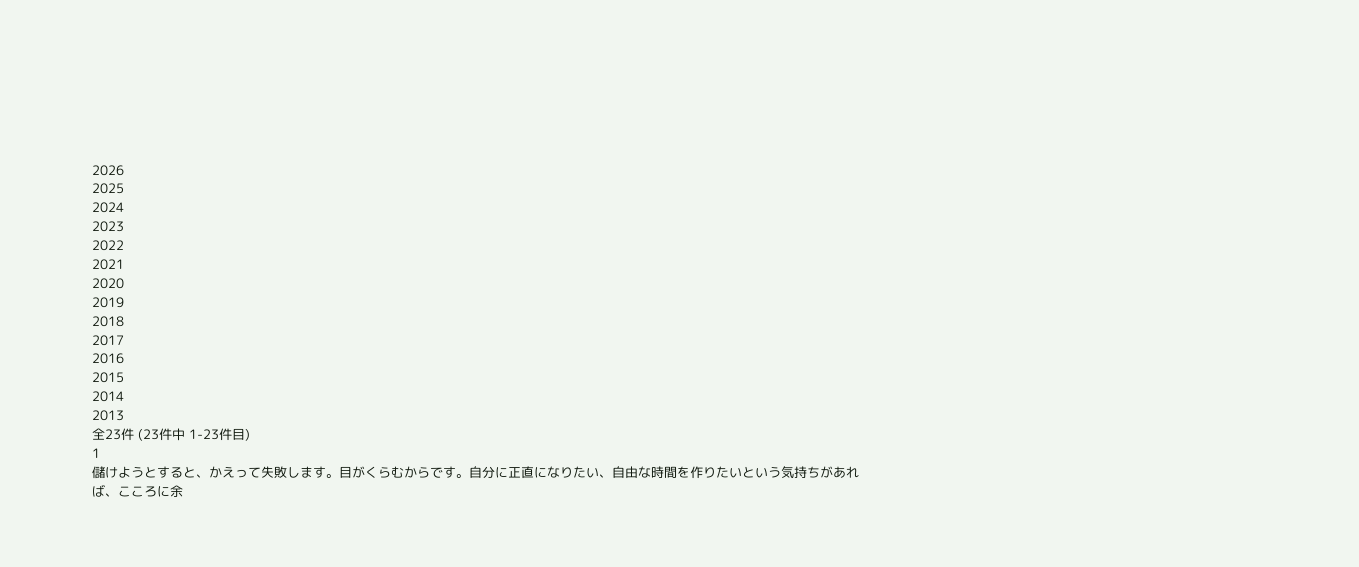2026
2025
2024
2023
2022
2021
2020
2019
2018
2017
2016
2015
2014
2013
全23件 (23件中 1-23件目)
1
儲けようとすると、かえって失敗します。目がくらむからです。自分に正直になりたい、自由な時間を作りたいという気持ちがあれば、こころに余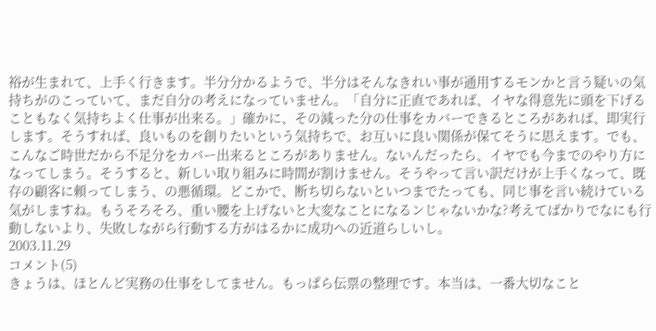裕が生まれて、上手く行きます。半分分かるようで、半分はそんなきれい事が通用するモンかと言う疑いの気持ちがのこっていて、まだ自分の考えになっていません。「自分に正直であれば、イヤな得意先に頭を下げることもなく気持ちよく仕事が出来る。」確かに、その減った分の仕事をカバーできるところがあれば、即実行します。そうすれば、良いものを創りたいという気持ちで、お互いに良い関係が保てそうに思えます。でも、こんなご時世だから不足分をカバー出来るところがありません。ないんだったら、イヤでも今までのやり方になってしまう。そうすると、新しい取り組みに時間が割けません。そうやって言い訳だけが上手くなって、既存の顧客に頼ってしまう、の悪循環。どこかで、断ち切らないといつまでたっても、同じ事を言い続けている気がしますね。もうそろそろ、重い腰を上げないと大変なことになるンじゃないかな?考えてばかりでなにも行動しないより、失敗しながら行動する方がはるかに成功への近道らしいし。
2003.11.29
コメント(5)
きょうは、ほとんど実務の仕事をしてません。もっぱら伝票の整理です。本当は、一番大切なこと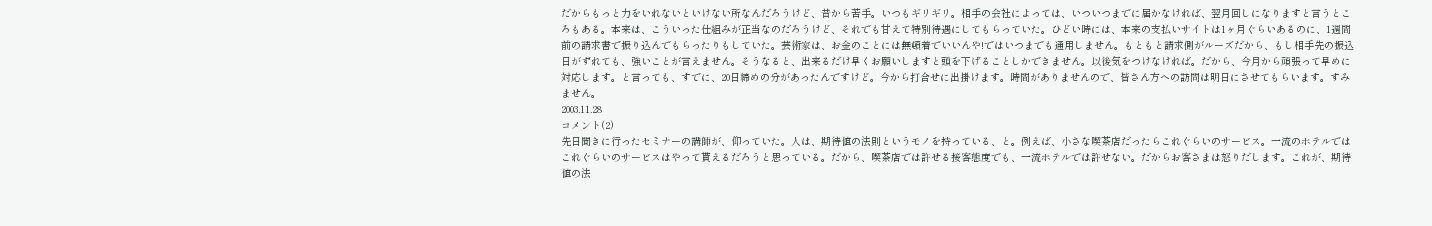だからもっと力をいれないといけない所なんだろうけど、昔から苦手。いつもギリギリ。相手の会社によっては、いついつまでに届かなければ、翌月回しになりますと言うところもある。本来は、こういった仕組みが正当なのだろうけど、それでも甘えて特別待遇にしてもらっていた。ひどい時には、本来の支払いサイトは1ヶ月ぐらいあるのに、1週間前の請求書で振り込んでもらったりもしていた。芸術家は、お金のことには無頓着でいいんや!ではいつまでも通用しません。もともと請求側がルーズだから、もし相手先の振込日がずれても、強いことが言えません。そうなると、出来るだけ早くお願いしますと頭を下げることしかできません。以後気をつけなければ。だから、今月から頑張って早めに対応します。と言っても、すでに、20日締めの分があったんですけど。今から打合せに出掛けます。時間がありませんので、皆さん方への訪問は明日にさせてもらいます。すみません。
2003.11.28
コメント(2)
先日聞きに行ったセミナーの講師が、仰っていた。人は、期待値の法則というモノを持っている、と。例えば、小さな喫茶店だったらこれぐらいのサービス。一流のホテルではこれぐらいのサービスはやって貰えるだろうと思っている。だから、喫茶店では許せる接客態度でも、一流ホテルでは許せない。だからお客さまは怒りだします。これが、期待値の法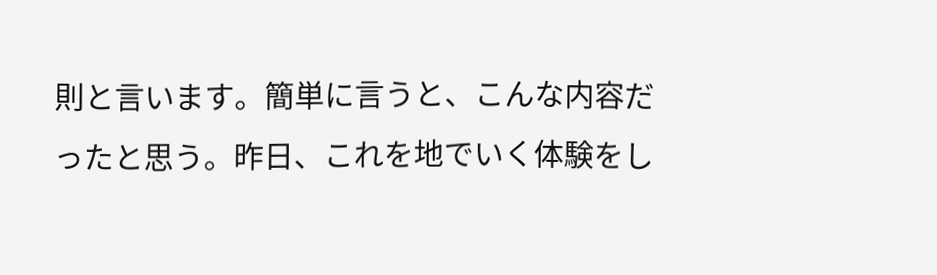則と言います。簡単に言うと、こんな内容だったと思う。昨日、これを地でいく体験をし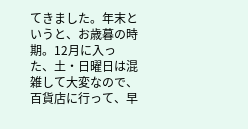てきました。年末というと、お歳暮の時期。12月に入った、土・日曜日は混雑して大変なので、百貨店に行って、早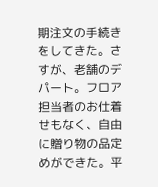期注文の手続きをしてきた。さすが、老舗のデパート。フロア担当者のお仕着せもなく、自由に贈り物の品定めができた。平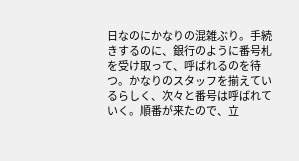日なのにかなりの混雑ぶり。手続きするのに、銀行のように番号札を受け取って、呼ばれるのを待つ。かなりのスタッフを揃えているらしく、次々と番号は呼ばれていく。順番が来たので、立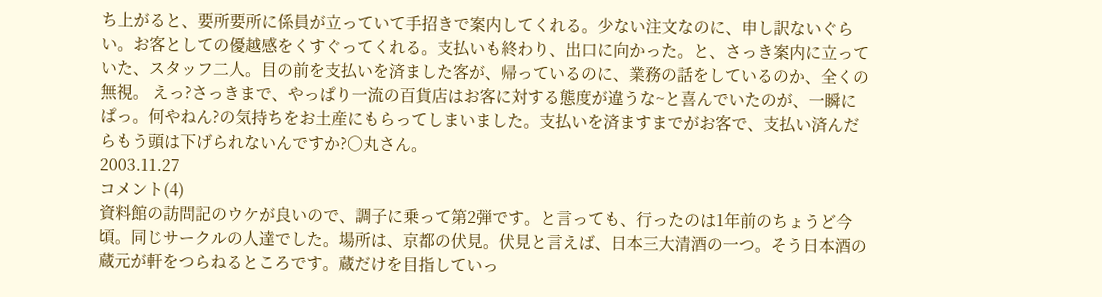ち上がると、要所要所に係員が立っていて手招きで案内してくれる。少ない注文なのに、申し訳ないぐらい。お客としての優越感をくすぐってくれる。支払いも終わり、出口に向かった。と、さっき案内に立っていた、スタッフ二人。目の前を支払いを済ました客が、帰っているのに、業務の話をしているのか、全くの無視。 えっ?さっきまで、やっぱり一流の百貨店はお客に対する態度が違うな~と喜んでいたのが、一瞬にぱっ。何やねん?の気持ちをお土産にもらってしまいました。支払いを済ますまでがお客で、支払い済んだらもう頭は下げられないんですか?○丸さん。
2003.11.27
コメント(4)
資料館の訪問記のウケが良いので、調子に乗って第2弾です。と言っても、行ったのは1年前のちょうど今頃。同じサークルの人達でした。場所は、京都の伏見。伏見と言えば、日本三大清酒の一つ。そう日本酒の蔵元が軒をつらねるところです。蔵だけを目指していっ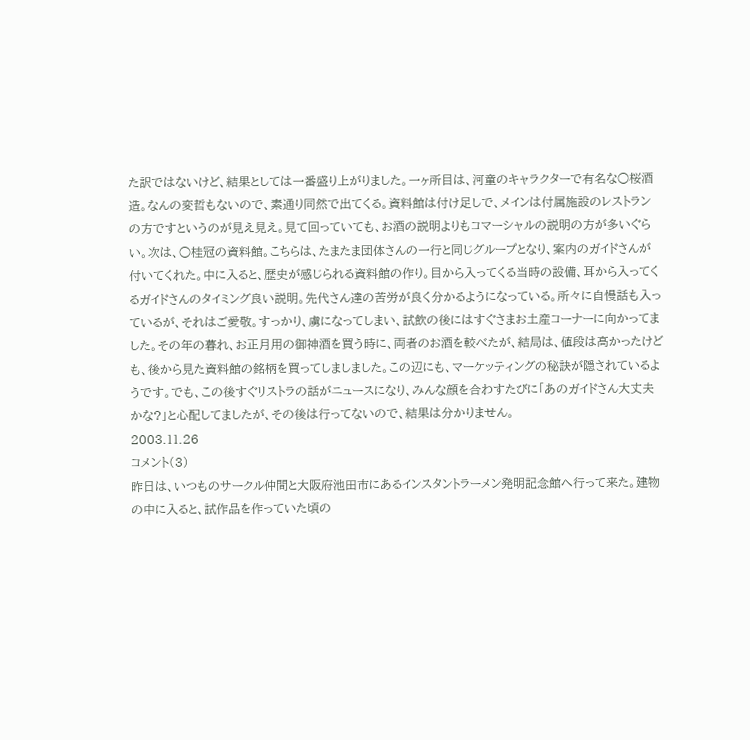た訳ではないけど、結果としては一番盛り上がりました。一ヶ所目は、河童のキャラクターで有名な○桜酒造。なんの変哲もないので、素通り同然で出てくる。資料館は付け足しで、メインは付属施設のレストランの方ですというのが見え見え。見て回っていても、お酒の説明よりもコマーシャルの説明の方が多いぐらい。次は、○桂冠の資料館。こちらは、たまたま団体さんの一行と同じグループとなり、案内のガイドさんが付いてくれた。中に入ると、歴史が感じられる資料館の作り。目から入ってくる当時の設備、耳から入ってくるガイドさんのタイミング良い説明。先代さん達の苦労が良く分かるようになっている。所々に自慢話も入っているが、それはご愛敬。すっかり、虜になってしまい、試飲の後にはすぐさまお土産コーナーに向かってました。その年の暮れ、お正月用の御神酒を買う時に、両者のお酒を較べたが、結局は、値段は高かったけども、後から見た資料館の銘柄を買ってしましました。この辺にも、マーケッティングの秘訣が隠されているようです。でも、この後すぐリストラの話がニュースになり、みんな顔を合わすたびに「あのガイドさん大丈夫かな?」と心配してましたが、その後は行ってないので、結果は分かりません。
2003.11.26
コメント(3)
昨日は、いつものサークル仲間と大阪府池田市にあるインスタントラーメン発明記念館へ行って来た。建物の中に入ると、試作品を作っていた頃の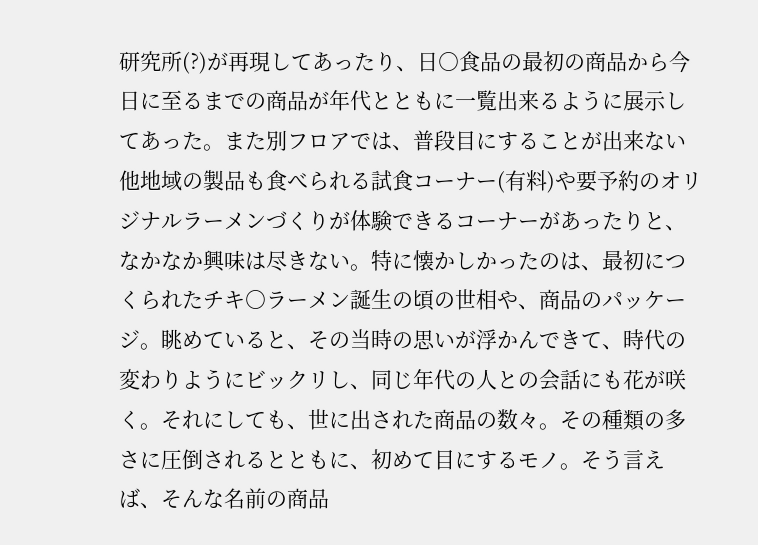研究所(?)が再現してあったり、日○食品の最初の商品から今日に至るまでの商品が年代とともに一覧出来るように展示してあった。また別フロアでは、普段目にすることが出来ない他地域の製品も食べられる試食コーナー(有料)や要予約のオリジナルラーメンづくりが体験できるコーナーがあったりと、なかなか興味は尽きない。特に懐かしかったのは、最初につくられたチキ○ラーメン誕生の頃の世相や、商品のパッケージ。眺めていると、その当時の思いが浮かんできて、時代の変わりようにビックリし、同じ年代の人との会話にも花が咲く。それにしても、世に出された商品の数々。その種類の多さに圧倒されるとともに、初めて目にするモノ。そう言えば、そんな名前の商品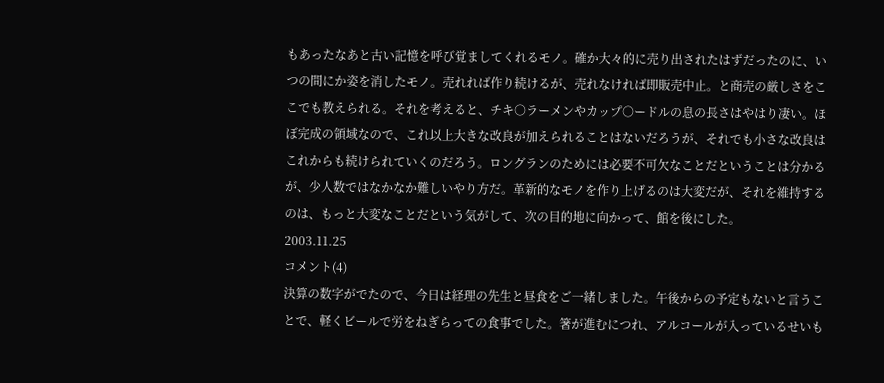もあったなあと古い記憶を呼び覚ましてくれるモノ。確か大々的に売り出されたはずだったのに、いつの間にか姿を消したモノ。売れれば作り続けるが、売れなければ即販売中止。と商売の厳しさをここでも教えられる。それを考えると、チキ○ラーメンやカップ○ードルの息の長さはやはり凄い。ほぼ完成の領域なので、これ以上大きな改良が加えられることはないだろうが、それでも小さな改良はこれからも続けられていくのだろう。ロングランのためには必要不可欠なことだということは分かるが、少人数ではなかなか難しいやり方だ。革新的なモノを作り上げるのは大変だが、それを維持するのは、もっと大変なことだという気がして、次の目的地に向かって、館を後にした。
2003.11.25
コメント(4)
決算の数字がでたので、今日は経理の先生と昼食をご一緒しました。午後からの予定もないと言うことで、軽くビールで労をねぎらっての食事でした。箸が進むにつれ、アルコールが入っているせいも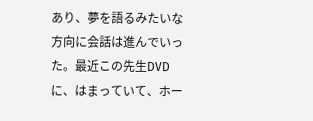あり、夢を語るみたいな方向に会話は進んでいった。最近この先生DVDに、はまっていて、ホー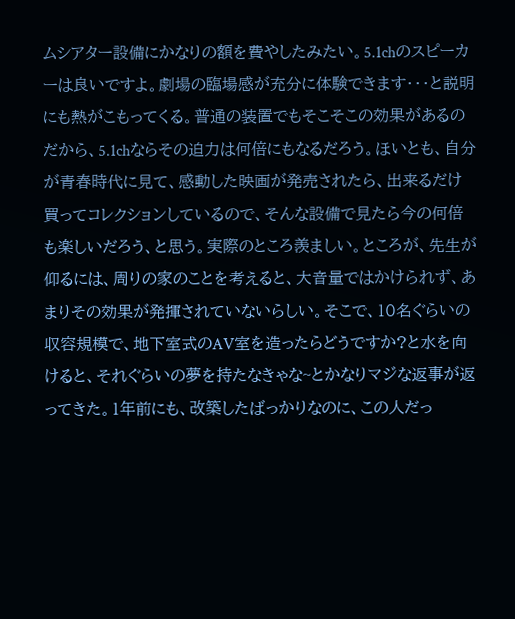ムシアター設備にかなりの額を費やしたみたい。5.1chのスピーカーは良いですよ。劇場の臨場感が充分に体験できます・・・と説明にも熱がこもってくる。普通の装置でもそこそこの効果があるのだから、5.1chならその迫力は何倍にもなるだろう。ほいとも、自分が青春時代に見て、感動した映画が発売されたら、出来るだけ買ってコレクションしているので、そんな設備で見たら今の何倍も楽しいだろう、と思う。実際のところ羨ましい。ところが、先生が仰るには、周りの家のことを考えると、大音量ではかけられず、あまりその効果が発揮されていないらしい。そこで、10名ぐらいの収容規模で、地下室式のAV室を造ったらどうですか?と水を向けると、それぐらいの夢を持たなきゃな~とかなりマジな返事が返ってきた。1年前にも、改築したばっかりなのに、この人だっ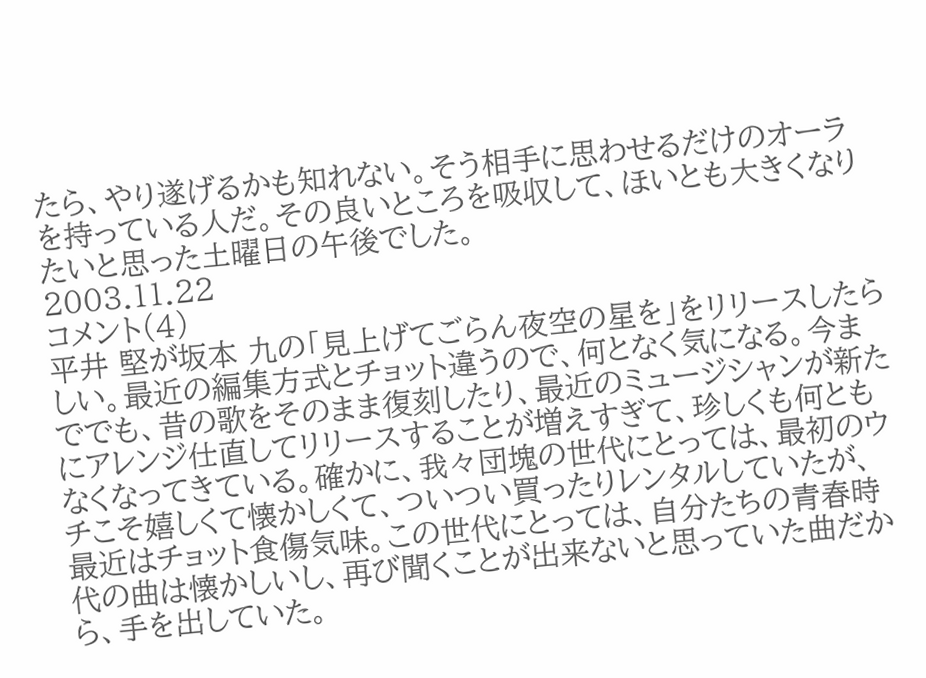たら、やり遂げるかも知れない。そう相手に思わせるだけのオーラを持っている人だ。その良いところを吸収して、ほいとも大きくなりたいと思った土曜日の午後でした。
2003.11.22
コメント(4)
平井 堅が坂本 九の「見上げてごらん夜空の星を」をリリースしたらしい。最近の編集方式とチョット違うので、何となく気になる。今まででも、昔の歌をそのまま復刻したり、最近のミュージシャンが新たにアレンジ仕直してリリースすることが増えすぎて、珍しくも何ともなくなってきている。確かに、我々団塊の世代にとっては、最初のウチこそ嬉しくて懐かしくて、ついつい買ったりレンタルしていたが、最近はチョット食傷気味。この世代にとっては、自分たちの青春時代の曲は懐かしいし、再び聞くことが出来ないと思っていた曲だから、手を出していた。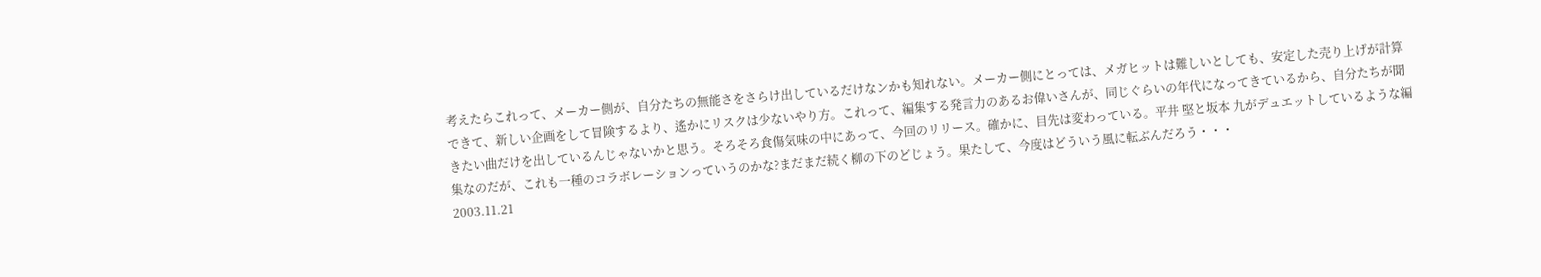考えたらこれって、メーカー側が、自分たちの無能さをさらけ出しているだけなンかも知れない。メーカー側にとっては、メガヒットは難しいとしても、安定した売り上げが計算できて、新しい企画をして冒険するより、遙かにリスクは少ないやり方。これって、編集する発言力のあるお偉いさんが、同じぐらいの年代になってきているから、自分たちが聞きたい曲だけを出しているんじゃないかと思う。そろそろ食傷気味の中にあって、今回のリリース。確かに、目先は変わっている。平井 堅と坂本 九がデュエットしているような編集なのだが、これも一種のコラボレーションっていうのかな?まだまだ続く柳の下のどじょう。果たして、今度はどういう風に転ぶんだろう・・・
2003.11.21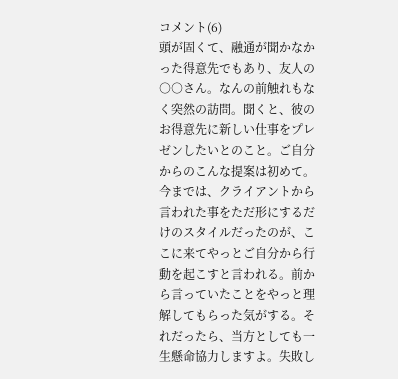コメント(6)
頭が固くて、融通が聞かなかった得意先でもあり、友人の○○さん。なんの前触れもなく突然の訪問。聞くと、彼のお得意先に新しい仕事をプレゼンしたいとのこと。ご自分からのこんな提案は初めて。今までは、クライアントから言われた事をただ形にするだけのスタイルだったのが、ここに来てやっとご自分から行動を起こすと言われる。前から言っていたことをやっと理解してもらった気がする。それだったら、当方としても一生懸命協力しますよ。失敗し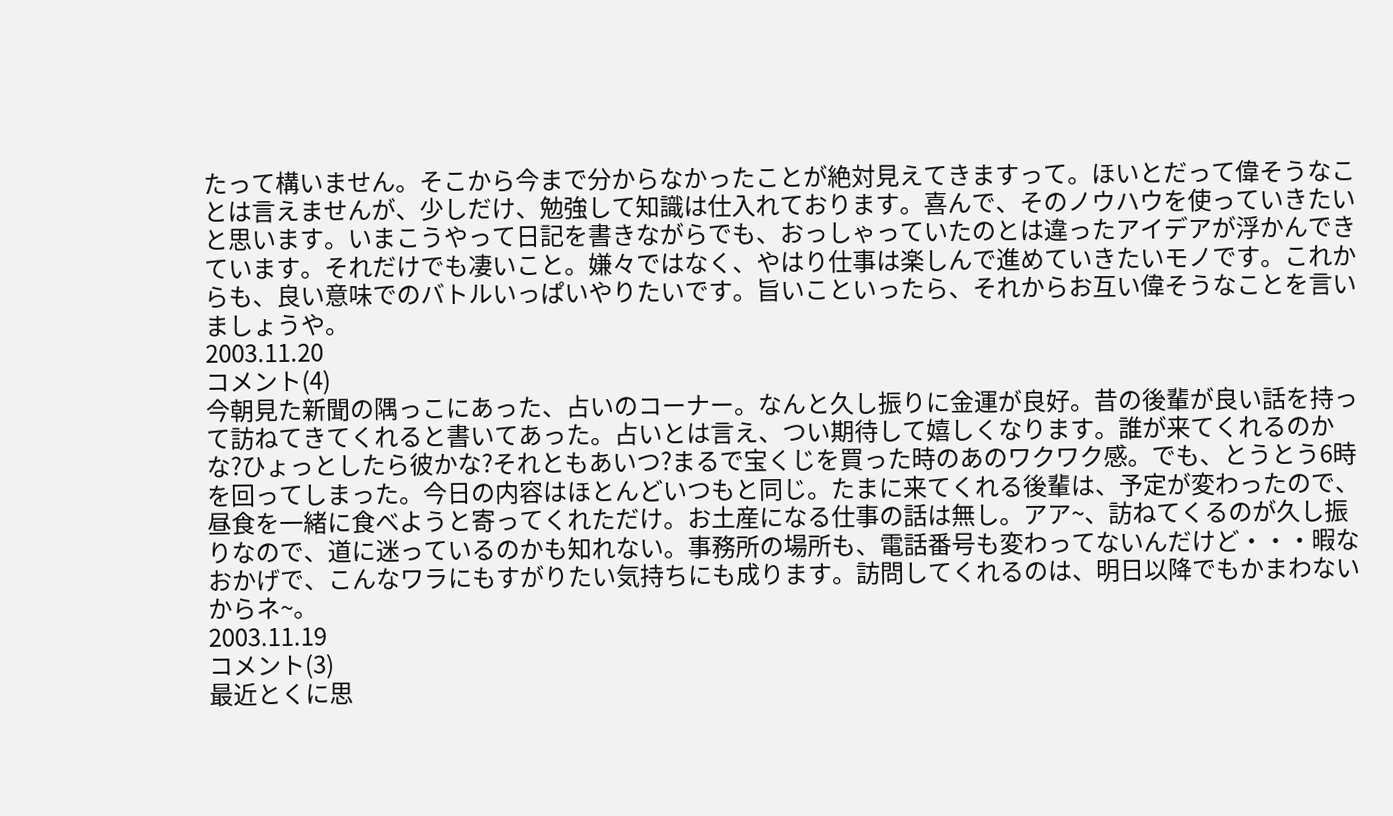たって構いません。そこから今まで分からなかったことが絶対見えてきますって。ほいとだって偉そうなことは言えませんが、少しだけ、勉強して知識は仕入れております。喜んで、そのノウハウを使っていきたいと思います。いまこうやって日記を書きながらでも、おっしゃっていたのとは違ったアイデアが浮かんできています。それだけでも凄いこと。嫌々ではなく、やはり仕事は楽しんで進めていきたいモノです。これからも、良い意味でのバトルいっぱいやりたいです。旨いこといったら、それからお互い偉そうなことを言いましょうや。
2003.11.20
コメント(4)
今朝見た新聞の隅っこにあった、占いのコーナー。なんと久し振りに金運が良好。昔の後輩が良い話を持って訪ねてきてくれると書いてあった。占いとは言え、つい期待して嬉しくなります。誰が来てくれるのかな?ひょっとしたら彼かな?それともあいつ?まるで宝くじを買った時のあのワクワク感。でも、とうとう6時を回ってしまった。今日の内容はほとんどいつもと同じ。たまに来てくれる後輩は、予定が変わったので、昼食を一緒に食べようと寄ってくれただけ。お土産になる仕事の話は無し。アア~、訪ねてくるのが久し振りなので、道に迷っているのかも知れない。事務所の場所も、電話番号も変わってないんだけど・・・暇なおかげで、こんなワラにもすがりたい気持ちにも成ります。訪問してくれるのは、明日以降でもかまわないからネ~。
2003.11.19
コメント(3)
最近とくに思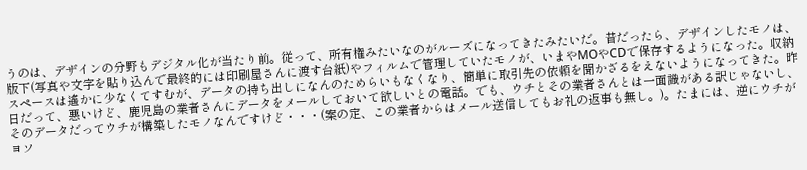うのは、デザインの分野もデジタル化が当たり前。従って、所有権みたいなのがルーズになってきたみたいだ。昔だったら、デザインしたモノは、版下(写真や文字を貼り込んで最終的には印刷屋さんに渡す台紙)やフィルムで管理していたモノが、いまやMOやCDで保存するようになった。収納スペースは遙かに少なくてすむが、データの持ち出しになんのためらいもなくなり、簡単に取引先の依頼を聞かざるをえないようになってきた。昨日だって、悪いけど、鹿児島の業者さんにデータをメールしておいて欲しいとの電話。でも、ウチとその業者さんとは一面識がある訳じゃないし、そのデータだってウチが構築したモノなんですけど・・・(案の定、この業者からはメール送信してもお礼の返事も無し。)。たまには、逆にウチがヨソ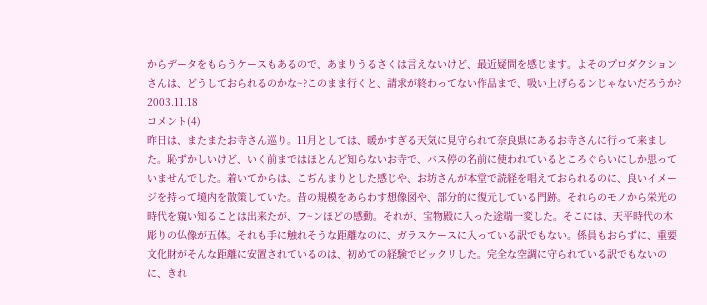からデータをもらうケースもあるので、あまりうるさくは言えないけど、最近疑問を感じます。よそのプロダクションさんは、どうしておられるのかな~?このまま行くと、請求が終わってない作品まで、吸い上げらるンじゃないだろうか?
2003.11.18
コメント(4)
昨日は、またまたお寺さん巡り。11月としては、暖かすぎる天気に見守られて奈良県にあるお寺さんに行って来ました。恥ずかしいけど、いく前まではほとんど知らないお寺で、バス停の名前に使われているところぐらいにしか思っていませんでした。着いてからは、こぢんまりとした感じや、お坊さんが本堂で読経を唱えておられるのに、良いイメージを持って境内を散策していた。昔の規模をあらわす想像図や、部分的に復元している門跡。それらのモノから栄光の時代を窺い知ることは出来たが、フ~ンほどの感動。それが、宝物殿に入った途端一変した。そこには、天平時代の木彫りの仏像が五体。それも手に触れそうな距離なのに、ガラスケースに入っている訳でもない。係員もおらずに、重要文化財がそんな距離に安置されているのは、初めての経験でビックリした。完全な空調に守られている訳でもないのに、きれ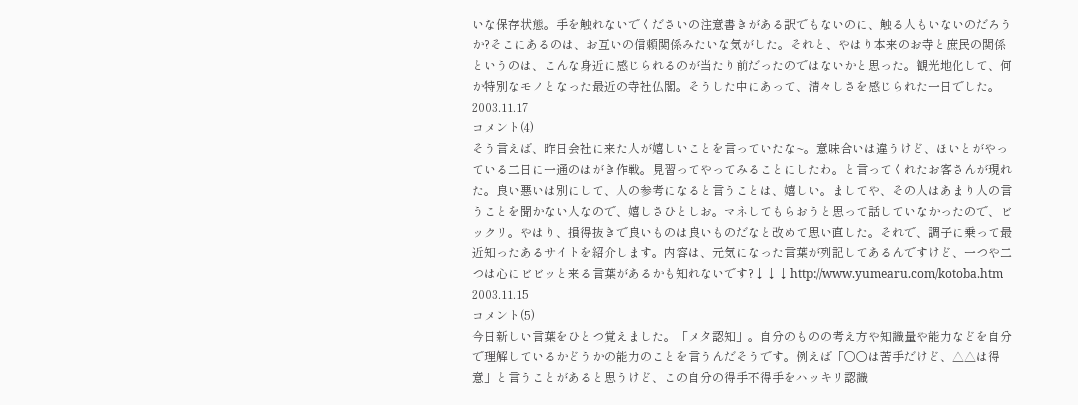いな保存状態。手を触れないでくださいの注意書きがある訳でもないのに、触る人もいないのだろうか?そこにあるのは、お互いの信頼関係みたいな気がした。それと、やはり本来のお寺と庶民の関係というのは、こんな身近に感じられるのが当たり前だったのではないかと思った。観光地化して、何か特別なモノとなった最近の寺社仏閣。そうした中にあって、清々しさを感じられた一日でした。
2003.11.17
コメント(4)
そう言えば、昨日会社に来た人が嬉しいことを言っていたな~。意味合いは違うけど、ほいとがやっている二日に一通のはがき作戦。見習ってやってみることにしたわ。と言ってくれたお客さんが現れた。良い悪いは別にして、人の参考になると言うことは、嬉しい。ましてや、その人はあまり人の言うことを聞かない人なので、嬉しさひとしお。マネしてもらおうと思って話していなかったので、ビックリ。やはり、損得抜きで良いものは良いものだなと改めて思い直した。それで、調子に乗って最近知ったあるサイトを紹介します。内容は、元気になった言葉が列記してあるんですけど、一つや二つは心にビビッと来る言葉があるかも知れないです?↓↓↓http://www.yumearu.com/kotoba.htm
2003.11.15
コメント(5)
今日新しい言葉をひとつ覚えました。「メタ認知」。自分のものの考え方や知識量や能力などを自分で理解しているかどうかの能力のことを言うんだそうです。例えば「○○は苦手だけど、△△は得意」と言うことがあると思うけど、この自分の得手不得手をハッキリ認識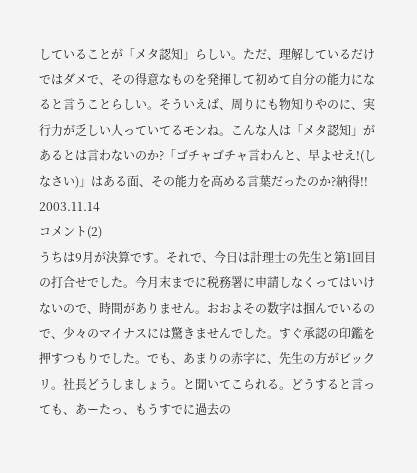していることが「メタ認知」らしい。ただ、理解しているだけではダメで、その得意なものを発揮して初めて自分の能力になると言うことらしい。そういえば、周りにも物知りやのに、実行力が乏しい人っていてるモンね。こんな人は「メタ認知」があるとは言わないのか?「ゴチャゴチャ言わんと、早よせえ!(しなさい)」はある面、その能力を高める言葉だったのか?納得!!
2003.11.14
コメント(2)
うちは9月が決算です。それで、今日は計理士の先生と第1回目の打合せでした。今月末までに税務署に申請しなくってはいけないので、時間がありません。おおよその数字は掴んでいるので、少々のマイナスには驚きませんでした。すぐ承認の印鑑を押すつもりでした。でも、あまりの赤字に、先生の方がビックリ。社長どうしましょう。と聞いてこられる。どうすると言っても、あーたっ、もうすでに過去の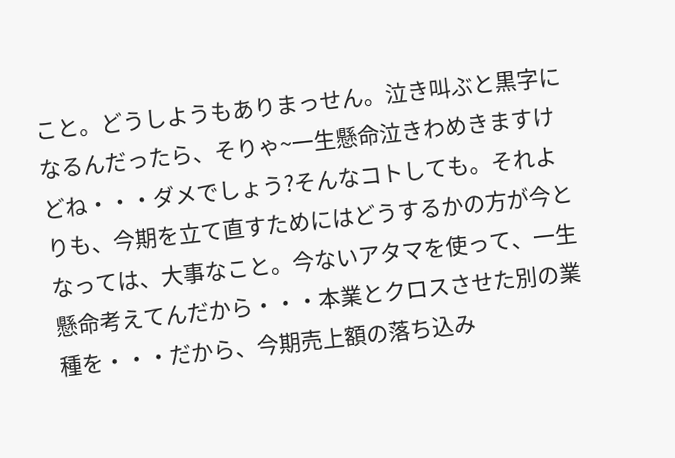こと。どうしようもありまっせん。泣き叫ぶと黒字になるんだったら、そりゃ~一生懸命泣きわめきますけどね・・・ダメでしょう?そんなコトしても。それよりも、今期を立て直すためにはどうするかの方が今となっては、大事なこと。今ないアタマを使って、一生懸命考えてんだから・・・本業とクロスさせた別の業種を・・・だから、今期売上額の落ち込み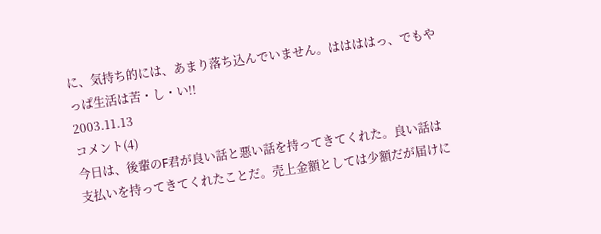に、気持ち的には、あまり落ち込んでいません。ははははっ、でもやっぱ生活は苦・し・い!!
2003.11.13
コメント(4)
今日は、後輩のF君が良い話と悪い話を持ってきてくれた。良い話は支払いを持ってきてくれたことだ。売上金額としては少額だが届けに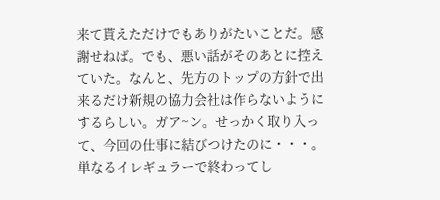来て貰えただけでもありがたいことだ。感謝せねば。でも、悪い話がそのあとに控えていた。なんと、先方のトップの方針で出来るだけ新規の協力会社は作らないようにするらしい。ガア~ン。せっかく取り入って、今回の仕事に結びつけたのに・・・。単なるイレギュラーで終わってし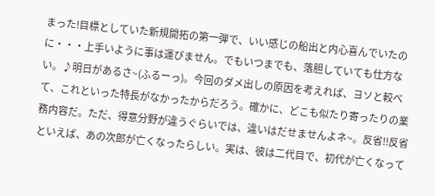まった!目標としていた新規開拓の第一弾で、いい感じの船出と内心喜んでいたのに・・・上手いように事は運びません。でもいつまでも、落胆していても仕方ない。♪明日があるさ~(ふるーっ)。今回のダメ出しの原因を考えれば、ヨソと較べて、これといった特長がなかったからだろう。確かに、どこも似たり寄ったりの業務内容だ。ただ、得意分野が違うぐらいでは、違いはだせませんよネ~。反省!!反省といえば、あの次郎が亡くなったらしい。実は、彼は二代目で、初代が亡くなって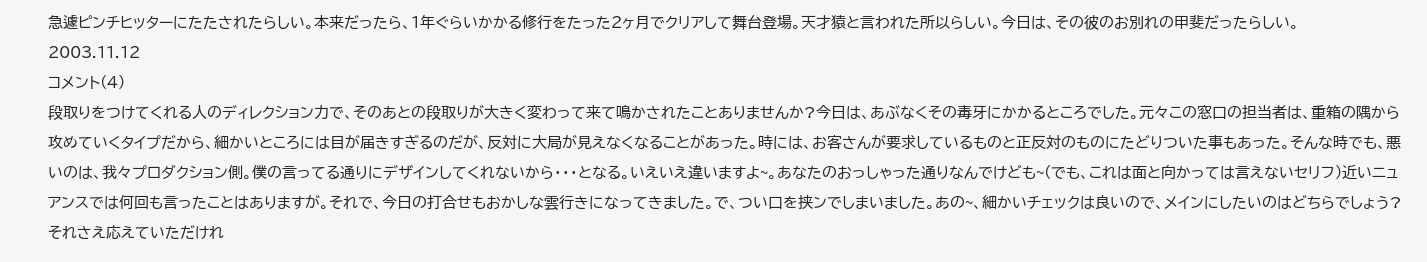急遽ピンチヒッターにたたされたらしい。本来だったら、1年ぐらいかかる修行をたった2ヶ月でクリアして舞台登場。天才猿と言われた所以らしい。今日は、その彼のお別れの甲斐だったらしい。
2003.11.12
コメント(4)
段取りをつけてくれる人のディレクション力で、そのあとの段取りが大きく変わって来て鳴かされたことありませんか?今日は、あぶなくその毒牙にかかるところでした。元々この窓口の担当者は、重箱の隅から攻めていくタイプだから、細かいところには目が届きすぎるのだが、反対に大局が見えなくなることがあった。時には、お客さんが要求しているものと正反対のものにたどりついた事もあった。そんな時でも、悪いのは、我々プロダクション側。僕の言ってる通りにデザインしてくれないから・・・となる。いえいえ違いますよ~。あなたのおっしゃった通りなんでけども~(でも、これは面と向かっては言えないセリフ)近いニュアンスでは何回も言ったことはありますが。それで、今日の打合せもおかしな雲行きになってきました。で、つい口を挟ンでしまいました。あの~、細かいチェックは良いので、メインにしたいのはどちらでしょう?それさえ応えていただけれ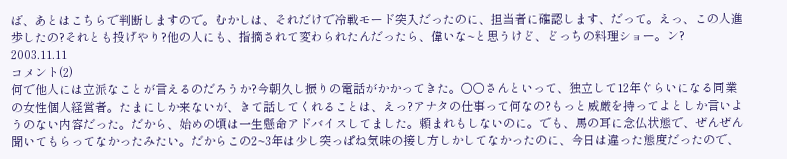ば、あとはこちらで判断しますので。むかしは、それだけで冷戦モード突入だったのに、担当者に確認します、だって。えっ、この人進歩したの?それとも投げやり?他の人にも、指摘されて変わられたんだったら、偉いな~と思うけど、どっちの料理ショー。ン?
2003.11.11
コメント(2)
何で他人には立派なことが言えるのだろうか?今朝久し振りの電話がかかってきた。○○さんといって、独立して12年ぐらいになる同業の女性個人経営者。たまにしか来ないが、きて話してくれることは、えっ?アナタの仕事って何なの?もっと威厳を持ってよとしか言いようのない内容だった。だから、始めの頃は一生懸命アドバイスしてました。頼まれもしないのに。でも、馬の耳に念仏状態で、ぜんぜん聞いてもらってなかったみたい。だからこの2~3年は少し突っぱね気味の接し方しかしてなかったのに、今日は違った態度だったので、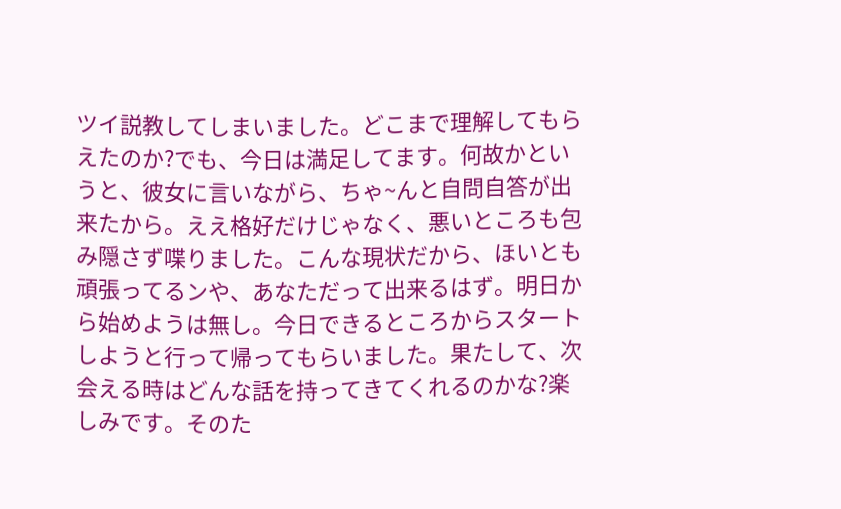ツイ説教してしまいました。どこまで理解してもらえたのか?でも、今日は満足してます。何故かというと、彼女に言いながら、ちゃ~んと自問自答が出来たから。ええ格好だけじゃなく、悪いところも包み隠さず喋りました。こんな現状だから、ほいとも頑張ってるンや、あなただって出来るはず。明日から始めようは無し。今日できるところからスタートしようと行って帰ってもらいました。果たして、次会える時はどんな話を持ってきてくれるのかな?楽しみです。そのた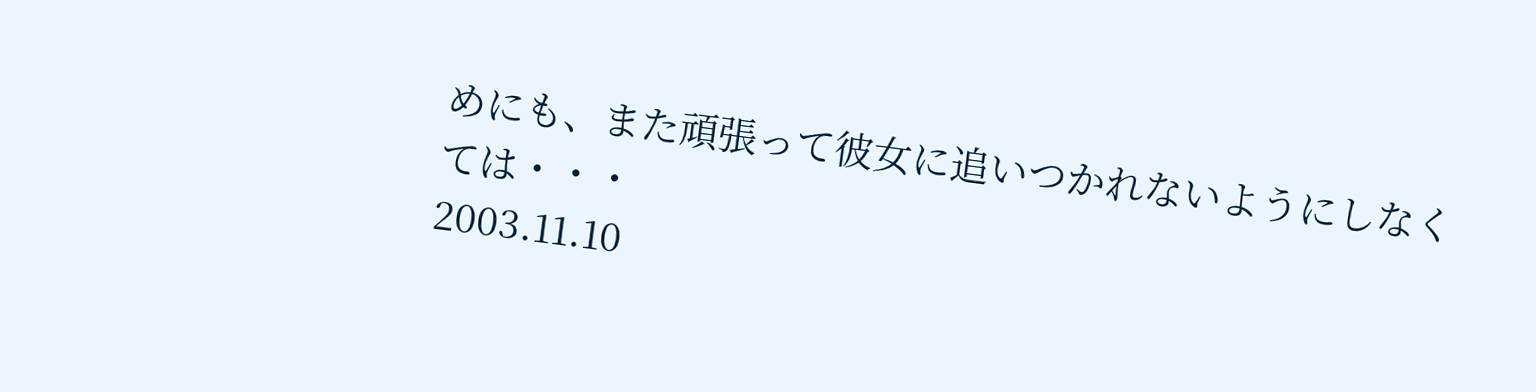めにも、また頑張って彼女に追いつかれないようにしなくては・・・
2003.11.10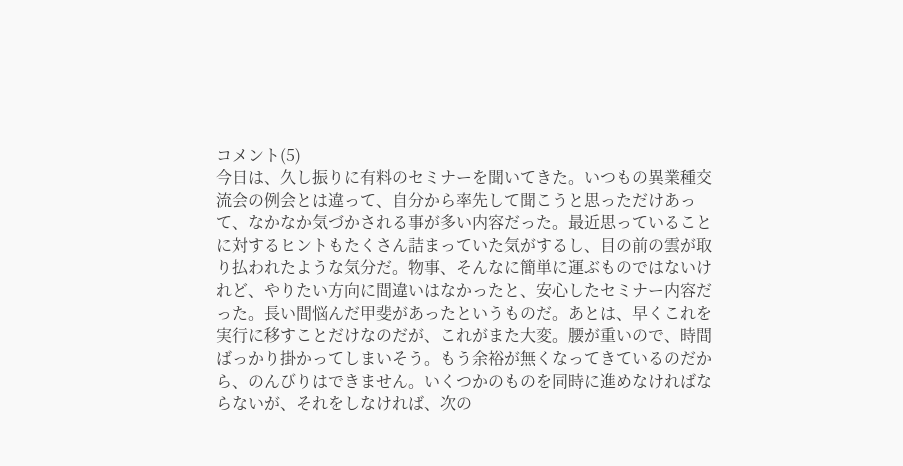コメント(5)
今日は、久し振りに有料のセミナーを聞いてきた。いつもの異業種交流会の例会とは違って、自分から率先して聞こうと思っただけあって、なかなか気づかされる事が多い内容だった。最近思っていることに対するヒントもたくさん詰まっていた気がするし、目の前の雲が取り払われたような気分だ。物事、そんなに簡単に運ぶものではないけれど、やりたい方向に間違いはなかったと、安心したセミナー内容だった。長い間悩んだ甲斐があったというものだ。あとは、早くこれを実行に移すことだけなのだが、これがまた大変。腰が重いので、時間ばっかり掛かってしまいそう。もう余裕が無くなってきているのだから、のんびりはできません。いくつかのものを同時に進めなければならないが、それをしなければ、次の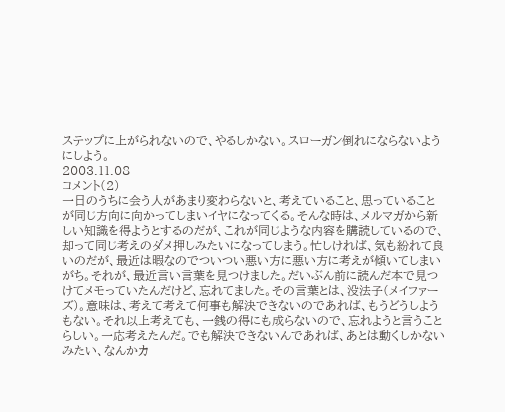ステップに上がられないので、やるしかない。スローガン倒れにならないようにしよう。
2003.11.08
コメント(2)
一日のうちに会う人があまり変わらないと、考えていること、思っていることが同じ方向に向かってしまいイヤになってくる。そんな時は、メルマガから新しい知識を得ようとするのだが、これが同じような内容を購読しているので、却って同じ考えのダメ押しみたいになってしまう。忙しければ、気も紛れて良いのだが、最近は暇なのでついつい悪い方に悪い方に考えが傾いてしまいがち。それが、最近言い言葉を見つけました。だいぶん前に読んだ本で見つけてメモっていたんだけど、忘れてました。その言葉とは、没法子(メイファーズ)。意味は、考えて考えて何事も解決できないのであれば、もうどうしようもない。それ以上考えても、一銭の得にも成らないので、忘れようと言うことらしい。一応考えたんだ。でも解決できないんであれば、あとは動くしかないみたい、なんかカ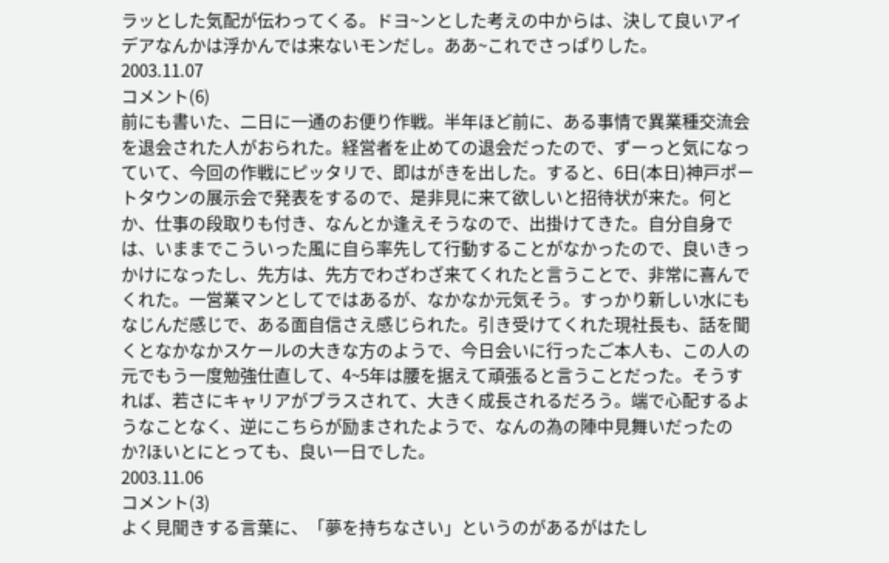ラッとした気配が伝わってくる。ドヨ~ンとした考えの中からは、決して良いアイデアなんかは浮かんでは来ないモンだし。ああ~これでさっぱりした。
2003.11.07
コメント(6)
前にも書いた、二日に一通のお便り作戦。半年ほど前に、ある事情で異業種交流会を退会された人がおられた。経営者を止めての退会だったので、ずーっと気になっていて、今回の作戦にピッタリで、即はがきを出した。すると、6日(本日)神戸ポートタウンの展示会で発表をするので、是非見に来て欲しいと招待状が来た。何とか、仕事の段取りも付き、なんとか逢えそうなので、出掛けてきた。自分自身では、いままでこういった風に自ら率先して行動することがなかったので、良いきっかけになったし、先方は、先方でわざわざ来てくれたと言うことで、非常に喜んでくれた。一営業マンとしてではあるが、なかなか元気そう。すっかり新しい水にもなじんだ感じで、ある面自信さえ感じられた。引き受けてくれた現社長も、話を聞くとなかなかスケールの大きな方のようで、今日会いに行ったご本人も、この人の元でもう一度勉強仕直して、4~5年は腰を据えて頑張ると言うことだった。そうすれば、若さにキャリアがプラスされて、大きく成長されるだろう。端で心配するようなことなく、逆にこちらが励まされたようで、なんの為の陣中見舞いだったのか?ほいとにとっても、良い一日でした。
2003.11.06
コメント(3)
よく見聞きする言葉に、「夢を持ちなさい」というのがあるがはたし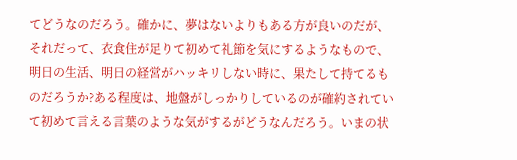てどうなのだろう。確かに、夢はないよりもある方が良いのだが、それだって、衣食住が足りて初めて礼節を気にするようなもので、明日の生活、明日の経営がハッキリしない時に、果たして持てるものだろうか?ある程度は、地盤がしっかりしているのが確約されていて初めて言える言葉のような気がするがどうなんだろう。いまの状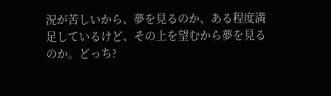況が苦しいから、夢を見るのか、ある程度満足しているけど、その上を望むから夢を見るのか。どっち?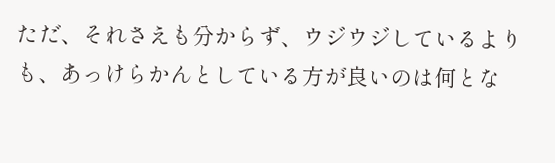ただ、それさえも分からず、ウジウジしているよりも、あっけらかんとしている方が良いのは何とな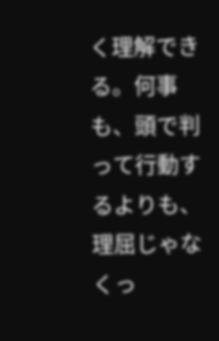く理解できる。何事も、頭で判って行動するよりも、理屈じゃなくっ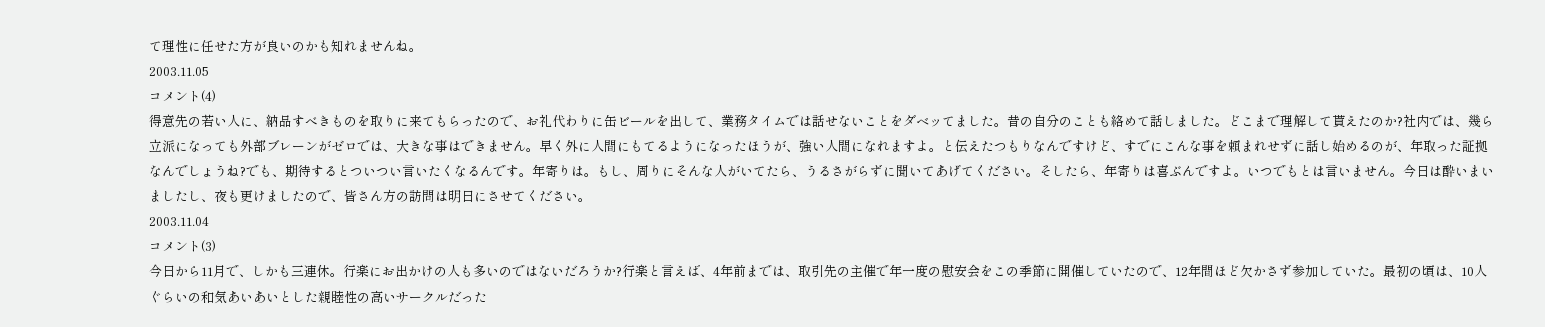て理性に任せた方が良いのかも知れませんね。
2003.11.05
コメント(4)
得意先の若い人に、納品すべきものを取りに来てもらったので、お礼代わりに缶ビールを出して、業務タイムでは話せないことをダベッてました。昔の自分のことも絡めて話しました。どこまで理解して貰えたのか?社内では、幾ら立派になっても外部ブレーンがゼロでは、大きな事はできません。早く外に人間にもてるようになったほうが、強い人間になれますよ。と伝えたつもりなんですけど、すでにこんな事を頼まれせずに話し始めるのが、年取った証拠なんでしょうね?でも、期待するとついつい言いたくなるんです。年寄りは。もし、周りにそんな人がいてたら、うるさがらずに聞いてあげてください。そしたら、年寄りは喜ぶんですよ。いつでもとは言いません。今日は酔いまいましたし、夜も更けましたので、皆さん方の訪問は明日にさせてください。
2003.11.04
コメント(3)
今日から11月で、しかも三連休。行楽にお出かけの人も多いのではないだろうか?行楽と言えば、4年前までは、取引先の主催で年一度の慰安会をこの季節に開催していたので、12年間ほど欠かさず参加していた。最初の頃は、10人ぐらいの和気あいあいとした親睦性の高いサークルだった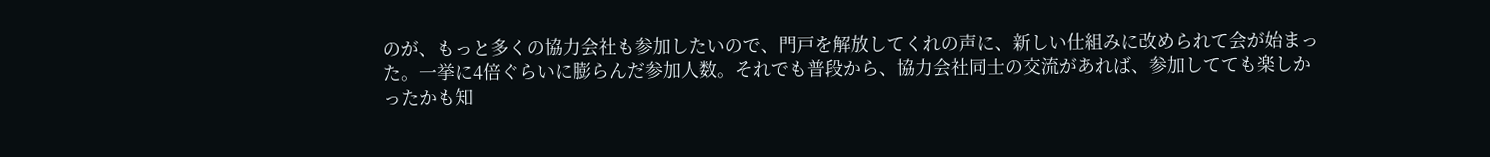のが、もっと多くの協力会社も参加したいので、門戸を解放してくれの声に、新しい仕組みに改められて会が始まった。一挙に4倍ぐらいに膨らんだ参加人数。それでも普段から、協力会社同士の交流があれば、参加してても楽しかったかも知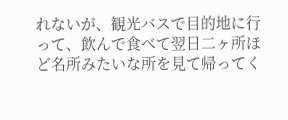れないが、観光バスで目的地に行って、飲んで食べて翌日二ヶ所ほど名所みたいな所を見て帰ってく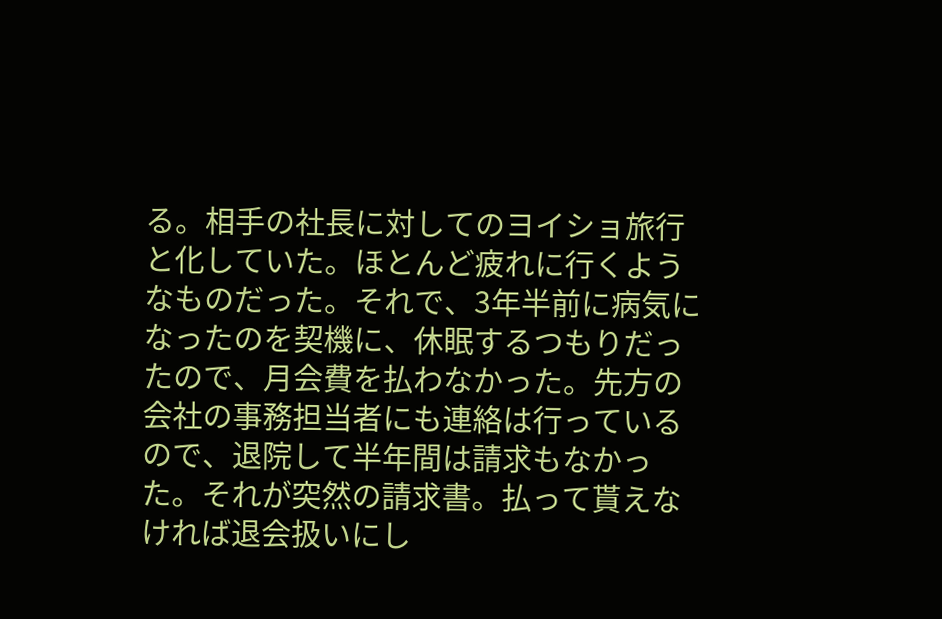る。相手の社長に対してのヨイショ旅行と化していた。ほとんど疲れに行くようなものだった。それで、3年半前に病気になったのを契機に、休眠するつもりだったので、月会費を払わなかった。先方の会社の事務担当者にも連絡は行っているので、退院して半年間は請求もなかった。それが突然の請求書。払って貰えなければ退会扱いにし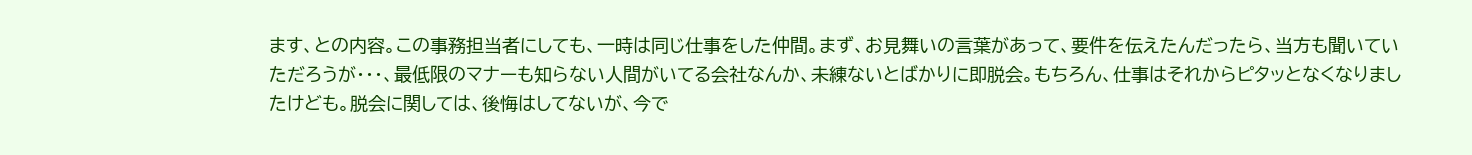ます、との内容。この事務担当者にしても、一時は同じ仕事をした仲間。まず、お見舞いの言葉があって、要件を伝えたんだったら、当方も聞いていただろうが・・・、最低限のマナーも知らない人間がいてる会社なんか、未練ないとばかりに即脱会。もちろん、仕事はそれからピタッとなくなりましたけども。脱会に関しては、後悔はしてないが、今で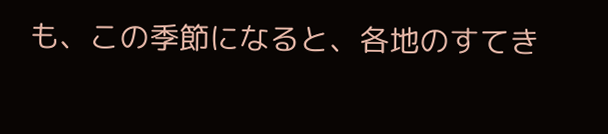も、この季節になると、各地のすてき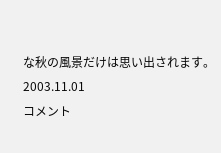な秋の風景だけは思い出されます。
2003.11.01
コメント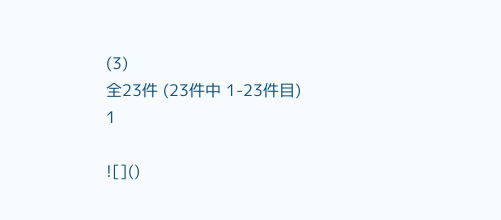(3)
全23件 (23件中 1-23件目)
1

![]()